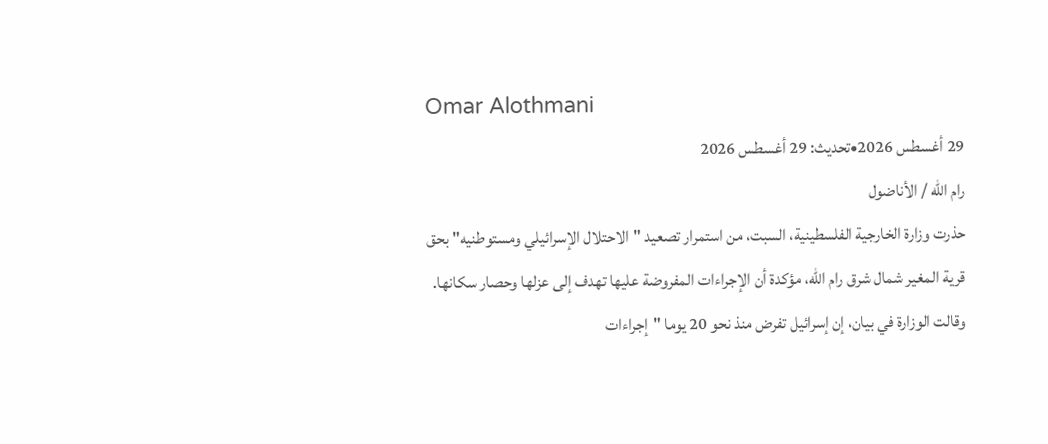Omar Alothmani
29 أغسطس 2026•تحديث: 29 أغسطس 2026
رام الله / الأناضول
حذرت وزارة الخارجية الفلسطينية، السبت، من استمرار تصعيد "الاحتلال الإسرائيلي ومستوطنيه" بحق قرية المغير شمال شرق رام الله، مؤكدة أن الإجراءات المفروضة عليها تهدف إلى عزلها وحصار سكانها.
وقالت الوزارة في بيان، إن إسرائيل تفرض منذ نحو 20 يوما "إجراءات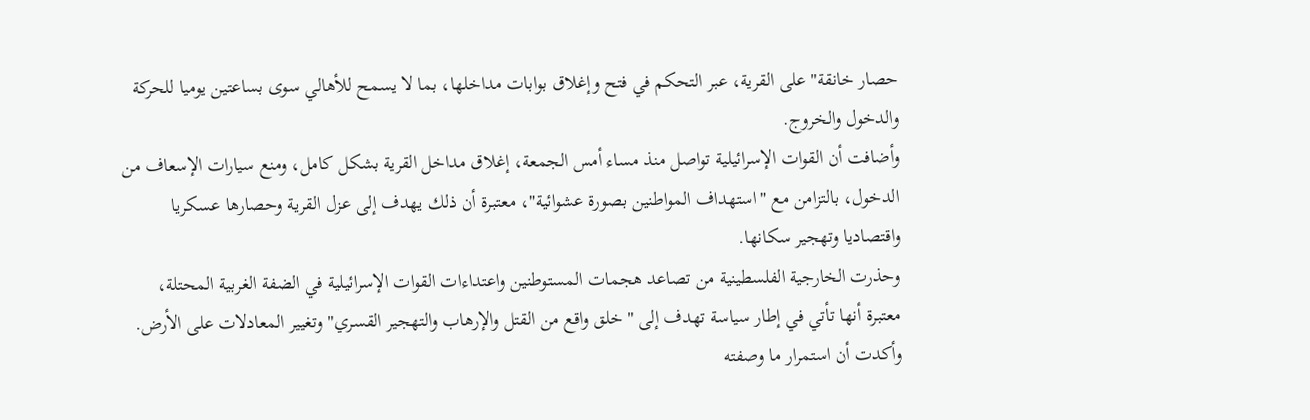حصار خانقة" على القرية، عبر التحكم في فتح وإغلاق بوابات مداخلها، بما لا يسمح للأهالي سوى بساعتين يوميا للحركة والدخول والخروج.
وأضافت أن القوات الإسرائيلية تواصل منذ مساء أمس الجمعة، إغلاق مداخل القرية بشكل كامل، ومنع سيارات الإسعاف من الدخول، بالتزامن مع "استهداف المواطنين بصورة عشوائية"، معتبرة أن ذلك يهدف إلى عزل القرية وحصارها عسكريا واقتصاديا وتهجير سكانها.
وحذرت الخارجية الفلسطينية من تصاعد هجمات المستوطنين واعتداءات القوات الإسرائيلية في الضفة الغربية المحتلة، معتبرة أنها تأتي في إطار سياسة تهدف إلى "خلق واقع من القتل والإرهاب والتهجير القسري" وتغيير المعادلات على الأرض.
وأكدت أن استمرار ما وصفته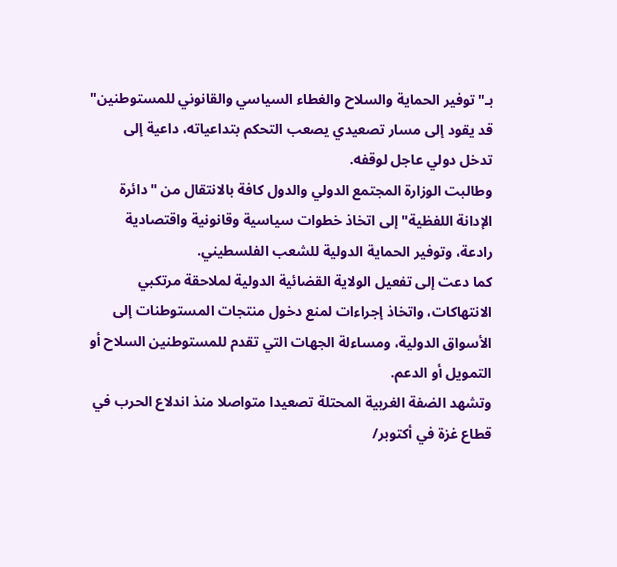بـ"توفير الحماية والسلاح والغطاء السياسي والقانوني للمستوطنين" قد يقود إلى مسار تصعيدي يصعب التحكم بتداعياته، داعية إلى تدخل دولي عاجل لوقفه.
وطالبت الوزارة المجتمع الدولي والدول كافة بالانتقال من "دائرة الإدانة اللفظية" إلى اتخاذ خطوات سياسية وقانونية واقتصادية رادعة، وتوفير الحماية الدولية للشعب الفلسطيني.
كما دعت إلى تفعيل الولاية القضائية الدولية لملاحقة مرتكبي الانتهاكات، واتخاذ إجراءات لمنع دخول منتجات المستوطنات إلى الأسواق الدولية، ومساءلة الجهات التي تقدم للمستوطنين السلاح أو التمويل أو الدعم.
وتشهد الضفة الغربية المحتلة تصعيدا متواصلا منذ اندلاع الحرب في قطاع غزة في أكتوبر/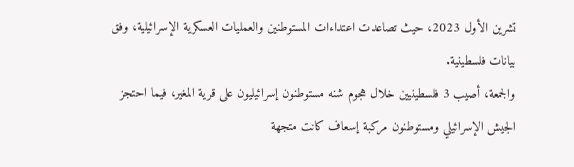تشرين الأول 2023، حيث تصاعدت اعتداءات المستوطنين والعمليات العسكرية الإسرائيلية، وفق بيانات فلسطينية.
والجمعة، أصيب 3 فلسطينيين خلال هجوم شنه مستوطنون إسرائيليون على قرية المغير، فيما احتجز الجيش الإسرائيلي ومستوطنون مركبة إسعاف كانت متجهة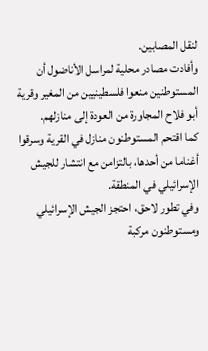لنقل المصابين.
وأفادت مصادر محلية لمراسل الأناضول أن المستوطنين منعوا فلسطينيين من المغير وقرية أبو فلاح المجاورة من العودة إلى منازلهم.
كما اقتحم المستوطنون منازل في القرية وسرقوا أغناما من أحدها، بالتزامن مع انتشار للجيش الإسرائيلي في المنطقة.
وفي تطور لاحق، احتجز الجيش الإسرائيلي ومستوطنون مركبة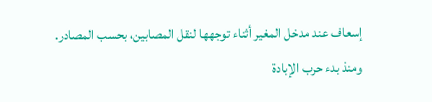إسعاف عند مدخل المغير أثناء توجهها لنقل المصابين، بحسب المصادر.
ومنذ بدء حرب الإبادة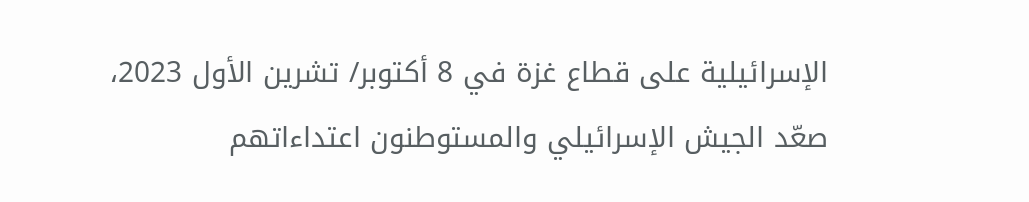الإسرائيلية على قطاع غزة في 8 أكتوبر/ تشرين الأول 2023، صعّد الجيش الإسرائيلي والمستوطنون اعتداءاتهم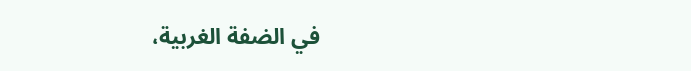في الضفة الغربية،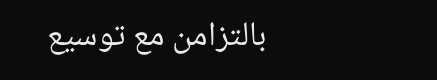بالتزامن مع توسيع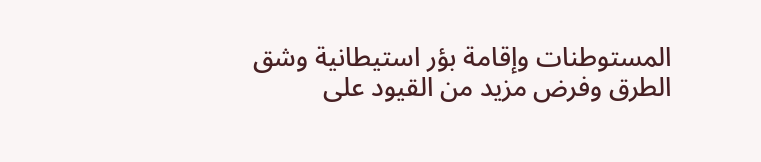المستوطنات وإقامة بؤر استيطانية وشق الطرق وفرض مزيد من القيود على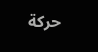حركة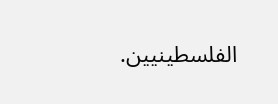الفلسطينيين.